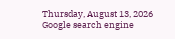Thursday, August 13, 2026
Google search engine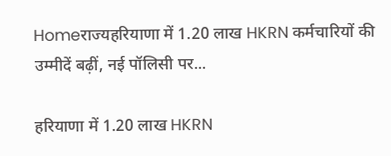Homeराज्यहरियाणा में 1.20 लाख HKRN कर्मचारियों की उम्मीदें बढ़ीं, नई पॉलिसी पर...

हरियाणा में 1.20 लाख HKRN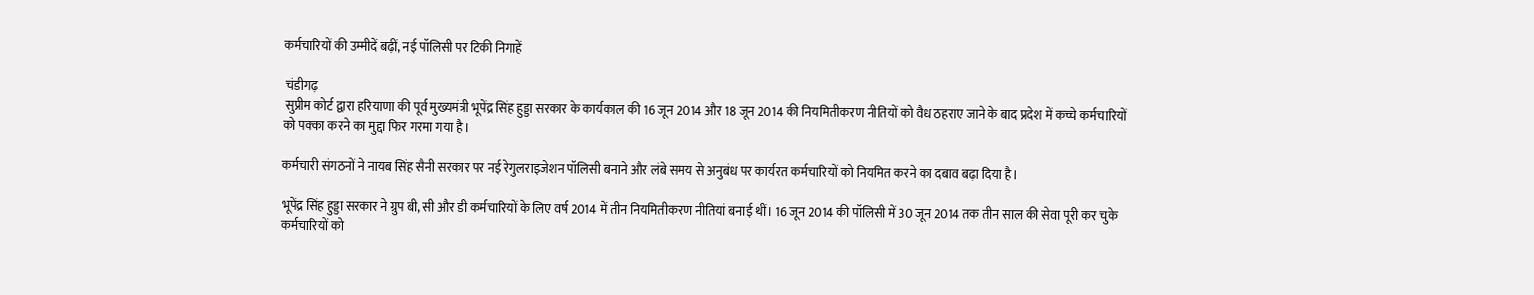कर्मचारियों की उम्मीदें बढ़ीं, नई पॉलिसी पर टिकी निगाहें

 चंडीगढ़
 सुप्रीम कोर्ट द्वारा हरियाणा की पूर्व मुख्यमंत्री भूपेंद्र सिंह हुड्डा सरकार के कार्यकाल की 16 जून 2014 और 18 जून 2014 की नियमितीकरण नीतियों को वैध ठहराए जाने के बाद प्रदेश में कच्चे कर्मचारियों को पक्का करने का मुद्दा फिर गरमा गया है।

कर्मचारी संगठनों ने नायब सिंह सैनी सरकार पर नई रेगुलराइजेशन पॉलिसी बनाने और लंबे समय से अनुबंध पर कार्यरत कर्मचारियों को नियमित करने का दबाव बढ़ा दिया है।

भूपेंद्र सिंह हुड्डा सरकार ने ग्रुप बी, सी और डी कर्मचारियों के लिए वर्ष 2014 में तीन नियमितीकरण नीतियां बनाई थीं। 16 जून 2014 की पॉलिसी में 30 जून 2014 तक तीन साल की सेवा पूरी कर चुके कर्मचारियों को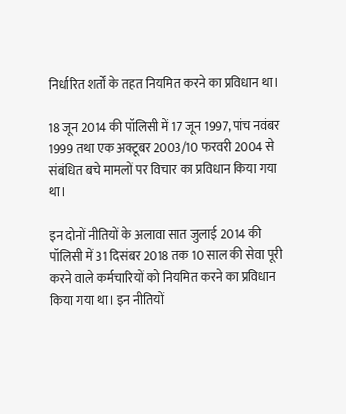निर्धारित शर्तों के तहत नियमित करने का प्रविधान था।

18 जून 2014 की पॉलिसी में 17 जून 1997, पांच नवंबर 1999 तथा एक अक्टूबर 2003/10 फरवरी 2004 से संबंधित बचे मामलों पर विचार का प्रविधान किया गया था।

इन दोनों नीतियों के अलावा सात जुलाई 2014 की पॉलिसी में 31 दिसंबर 2018 तक 10 साल की सेवा पूरी करने वाले कर्मचारियों को नियमित करने का प्रविधान किया गया था। इन नीतियों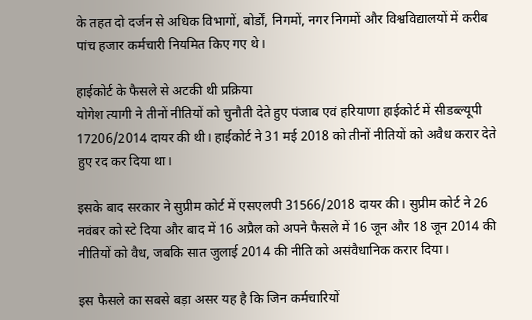के तहत दो दर्जन से अधिक विभागों, बोर्डों, निगमों, नगर निगमों और विश्वविद्यालयों में करीब पांच हजार कर्मचारी नियमित किए गए थे।

हाईकोर्ट के फैसले से अटकी थी प्रक्रिया
योगेश त्यागी ने तीनों नीतियों को चुनौती देते हुए पंजाब एवं हरियाणा हाईकोर्ट में सीडब्ल्यूपी 17206/2014 दायर की थी। हाईकोर्ट ने 31 मई 2018 को तीनों नीतियों को अवैध करार देते हुए रद कर दिया था।

इसके बाद सरकार ने सुप्रीम कोर्ट में एसएलपी 31566/2018 दायर की। सुप्रीम कोर्ट ने 26 नवंबर को स्टे दिया और बाद में 16 अप्रैल को अपने फैसले में 16 जून और 18 जून 2014 की नीतियों को वैध, जबकि सात जुलाई 2014 की नीति को असंवैधानिक करार दिया।

इस फैसले का सबसे बड़ा असर यह है कि जिन कर्मचारियों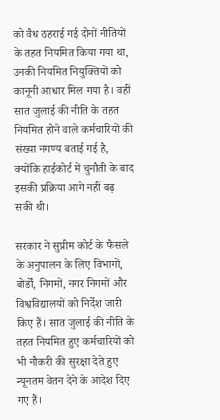को वैध ठहराई गई दोनों नीतियों के तहत नियमित किया गया था, उनकी नियमित नियुक्तियों को कानूनी आधार मिल गया है। वहीं सात जुलाई की नीति के तहत नियमित होने वाले कर्मचारियों की संख्या नगण्य बताई गई है, क्योंकि हाईकोर्ट में चुनौती के बाद इसकी प्रक्रिया आगे नहीं बढ़ सकी थी।

सरकार ने सुप्रीम कोर्ट के फैसले के अनुपालन के लिए विभागों, बोर्डों, निगमों, नगर निगमों और विश्वविद्यालयों को निर्देश जारी किए हैं। सात जुलाई की नीति के तहत नियमित हुए कर्मचारियों को भी नौकरी की सुरक्षा देते हुए न्यूनतम वेतन देने के आदेश दिए गए हैं।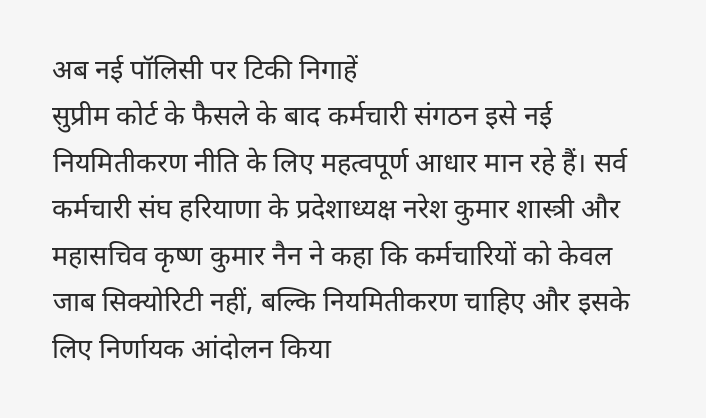अब नई पॉलिसी पर टिकी निगाहें
सुप्रीम कोर्ट के फैसले के बाद कर्मचारी संगठन इसे नई नियमितीकरण नीति के लिए महत्वपूर्ण आधार मान रहे हैं। सर्व कर्मचारी संघ हरियाणा के प्रदेशाध्यक्ष नरेश कुमार शास्त्री और महासचिव कृष्ण कुमार नैन ने कहा कि कर्मचारियों को केवल जाब सिक्योरिटी नहीं, बल्कि नियमितीकरण चाहिए और इसके लिए निर्णायक आंदोलन किया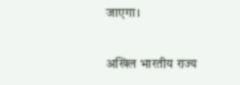जाएगा।

अखिल भारतीय राज्य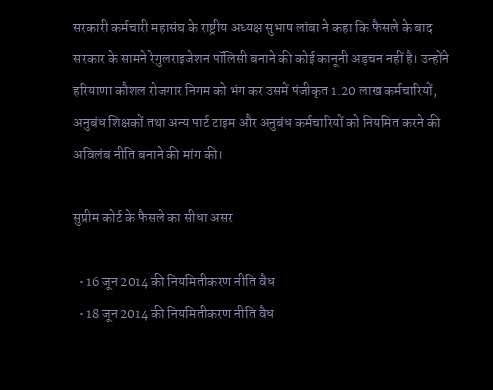सरकारी कर्मचारी महासंघ के राष्ट्रीय अध्यक्ष सुभाष लांबा ने कहा कि फैसले के बाद सरकार के सामने रेगुलराइजेशन पॉलिसी बनाने की कोई कानूनी अड़चन नहीं है। उन्होंने हरियाणा कौशल रोजगार निगम को भंग कर उसमें पंजीकृत 1.20 लाख कर्मचारियों, अनुबंध शिक्षकों तथा अन्य पार्ट टाइम और अनुबंध कर्मचारियों को नियमित करने की अविलंब नीति बनाने की मांग की।

सुप्रीम कोर्ट के फैसले का सीधा असर

  • 16 जून 2014 की नियमितीकरण नीति वैध
  • 18 जून 2014 की नियमितीकरण नीति वैध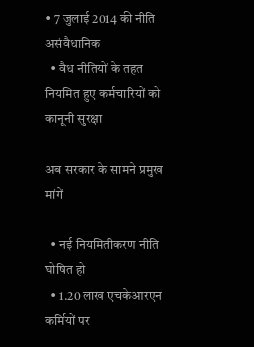• 7 जुलाई 2014 की नीति असंवैधानिक
  • वैध नीतियों के तहत नियमित हुए कर्मचारियों को कानूनी सुरक्षा

अब सरकार के सामने प्रमुख मांगें

  • नई नियमितीकरण नीति घोषित हो
  • 1.20 लाख एचकेआरएन कर्मियों पर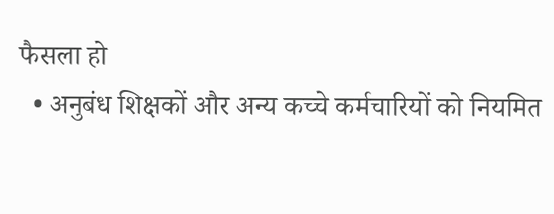फैसला हो
  • अनुबंध शिक्षकों और अन्य कच्चे कर्मचारियों को नियमित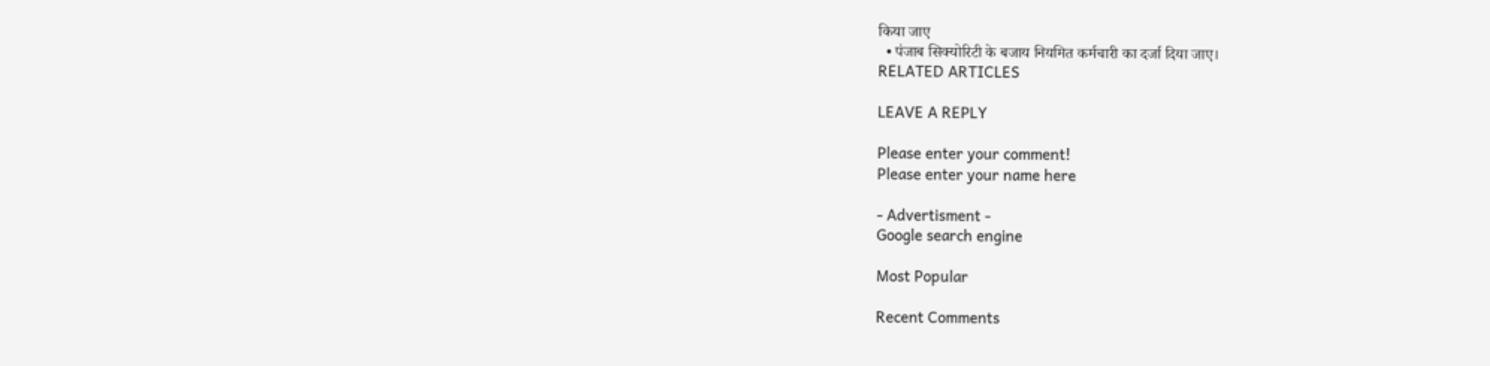किया जाए
  • पंजाब सिक्योरिटी के बजाय नियमित कर्मचारी का दर्जा दिया जाए।
RELATED ARTICLES

LEAVE A REPLY

Please enter your comment!
Please enter your name here

- Advertisment -
Google search engine

Most Popular

Recent Comments